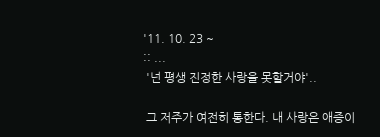'11. 10. 23 ~
:: ...
 '넌 평생 진정한 사랑을 못할거야'..

 그 저주가 여전히 통한다. 내 사랑은 애증이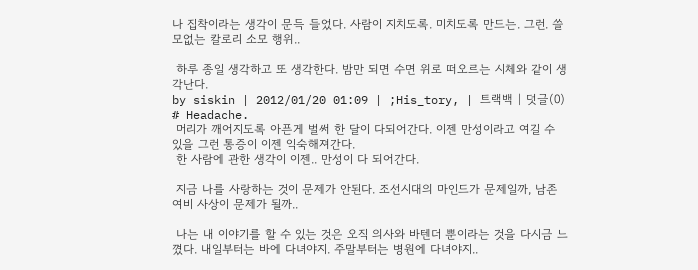나 집착이라는 생각이 문득 들었다. 사람이 지치도록. 미치도록 만드는. 그런. 쓸모없는 칼로리 소모 행위..

 하루 종일 생각하고 또 생각한다. 밤만 되면 수면 위로 떠오르는 시체와 같이 생각난다.
by siskin | 2012/01/20 01:09 | ;His_tory, | 트랙백 | 덧글(0)
# Headache.
 머리가 깨어지도록 아픈게 벌써 한 달이 다되어간다. 이젠 만성이라고 여길 수 있을 그런 통증이 이젠 익숙해져간다.
 한 사람에 관한 생각이 이젠.. 만성이 다 되어간다.

 지금 나를 사랑하는 것이 문제가 안된다. 조선시대의 마인드가 문제일까, 남존여비 사상이 문제가 될까..

 나는 내 이야기를 할 수 있는 것은 오직 의사와 바텐더 뿐이라는 것을 다시금 느꼈다. 내일부터는 바에 다녀야지. 주말부터는 병원에 다녀야지..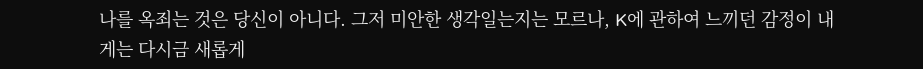나를 옥죄는 것은 당신이 아니다. 그저 미안한 생각일는지는 모르나, K에 관하여 느끼던 감정이 내게는 다시금 새롭게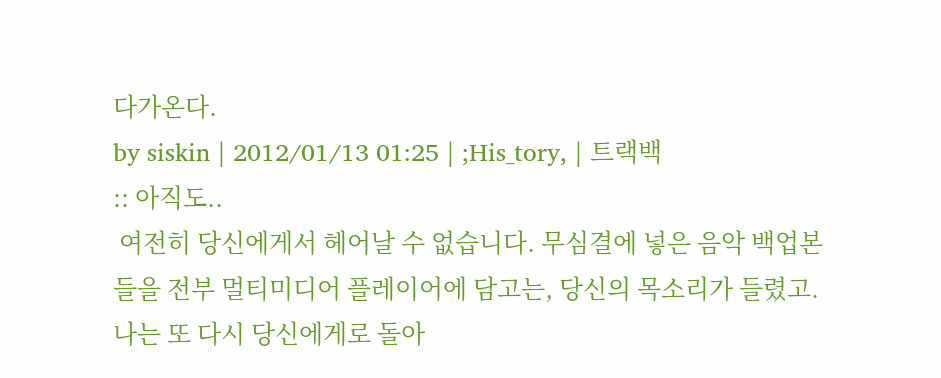다가온다.
by siskin | 2012/01/13 01:25 | ;His_tory, | 트랙백
:: 아직도..
 여전히 당신에게서 헤어날 수 없습니다. 무심결에 넣은 음악 백업본들을 전부 멀티미디어 플레이어에 담고는, 당신의 목소리가 들렸고. 나는 또 다시 당신에게로 돌아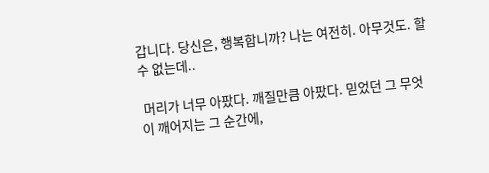갑니다. 당신은, 행복합니까? 나는 여전히. 아무것도. 할 수 없는데..

 머리가 너무 아팠다. 깨질만큼 아팠다. 믿었던 그 무엇이 깨어지는 그 순간에,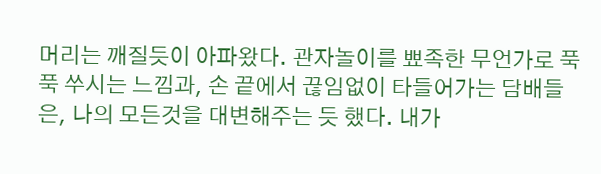머리는 깨질듯이 아파왔다. 관자놀이를 뾰족한 무언가로 푹푹 쑤시는 느낌과, 손 끝에서 끊임없이 타들어가는 담배들은, 나의 모든것을 대변해주는 듯 했다. 내가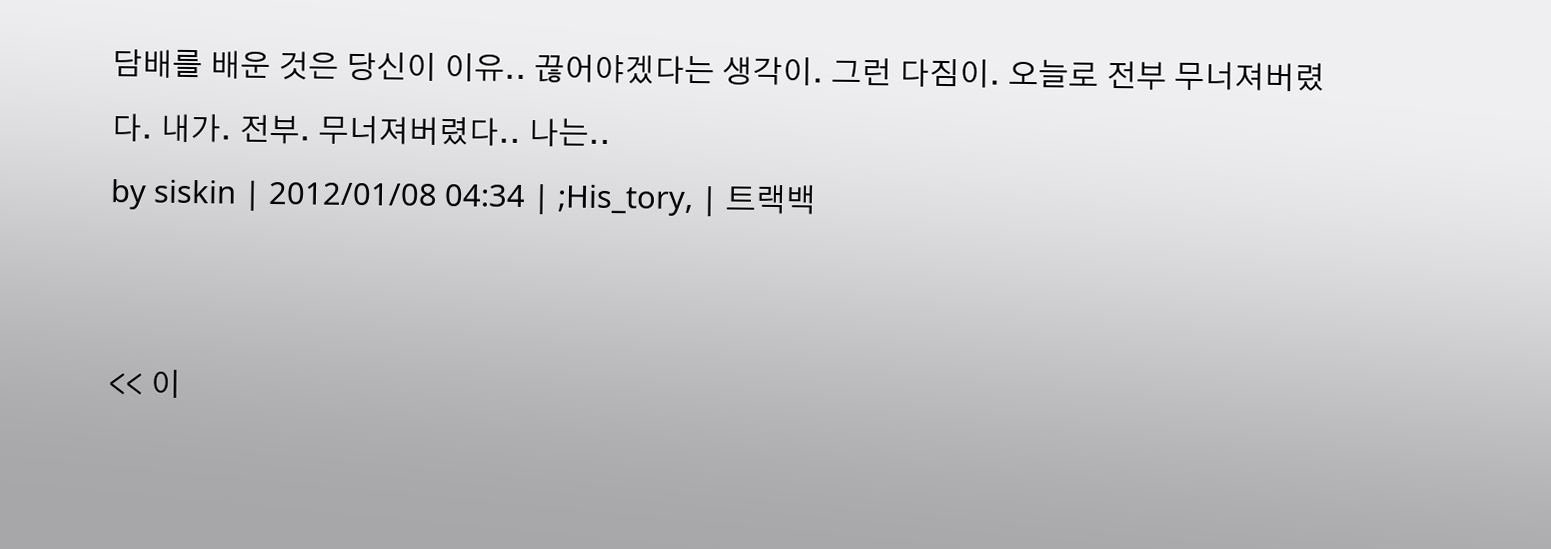담배를 배운 것은 당신이 이유.. 끊어야겠다는 생각이. 그런 다짐이. 오늘로 전부 무너져버렸다. 내가. 전부. 무너져버렸다.. 나는..
by siskin | 2012/01/08 04:34 | ;His_tory, | 트랙백


<< 이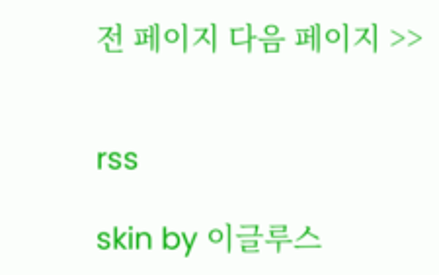전 페이지 다음 페이지 >>


rss

skin by 이글루스